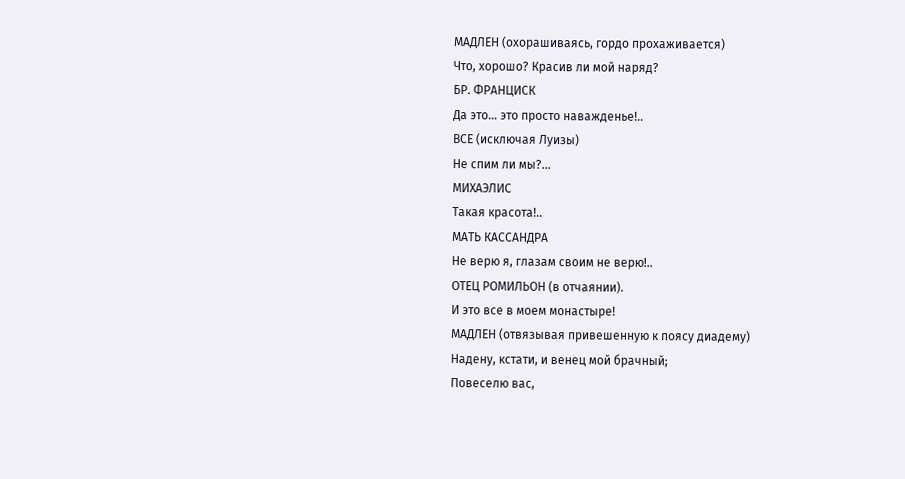МАДЛЕН (охорашиваясь, гордо прохаживается)
Что, хорошо? Красив ли мой наряд?
БР. ФРАНЦИСК
Да это… это просто наважденье!..
ВСЕ (исключая Луизы)
Не спим ли мы?…
МИХАЭЛИС
Такая красота!..
МАТЬ КАССАНДРА
Не верю я, глазам своим не верю!..
ОТЕЦ РОМИЛЬОН (в отчаянии).
И это все в моем монастыре!
МАДЛЕН (отвязывая привешенную к поясу диадему)
Надену, кстати, и венец мой брачный;
Повеселю вас,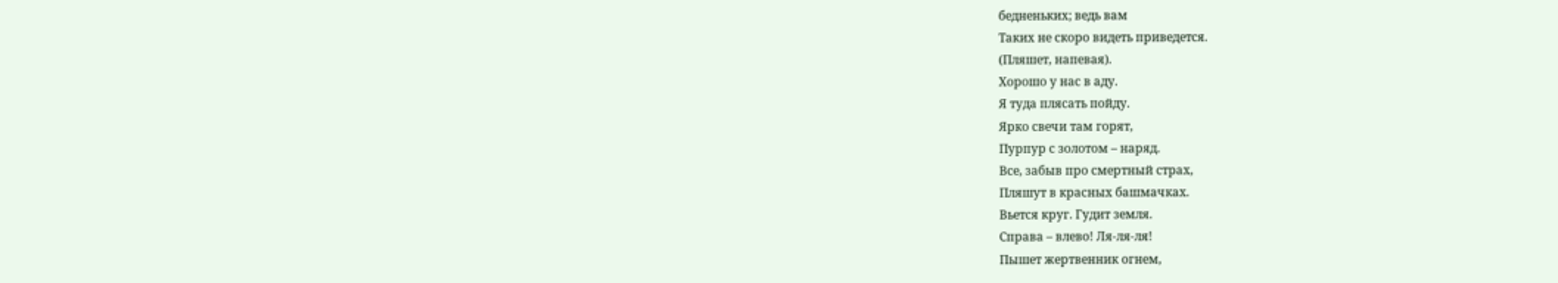бедненьких; ведь вам
Таких не скоро видеть приведется.
(Пляшет, напевая).
Хорошо у нас в аду.
Я туда плясать пойду.
Ярко свечи там горят,
Пурпур с золотом – наряд.
Все, забыв про смертный страх,
Пляшут в красных башмачках.
Вьется круг. Гудит земля.
Справа – влево! Ля-ля-ля!
Пышет жертвенник огнем,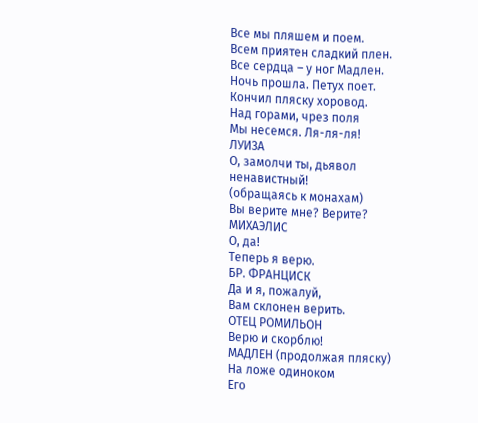Все мы пляшем и поем.
Всем приятен сладкий плен.
Все сердца – у ног Мадлен.
Ночь прошла. Петух поет.
Кончил пляску хоровод.
Над горами, чрез поля
Мы несемся. Ля-ля-ля!
ЛУИЗА
О, замолчи ты, дьявол ненавистный!
(обращаясь к монахам)
Вы верите мне? Верите?
МИХАЭЛИС
О, да!
Теперь я верю.
БР. ФРАНЦИСК
Да и я, пожалуй,
Вам склонен верить.
ОТЕЦ РОМИЛЬОН
Верю и скорблю!
МАДЛЕН (продолжая пляску)
На ложе одиноком
Его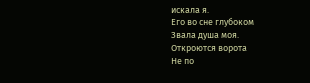искала я.
Его во сне глубоком
Звала душа моя.
Откроются ворота
Не по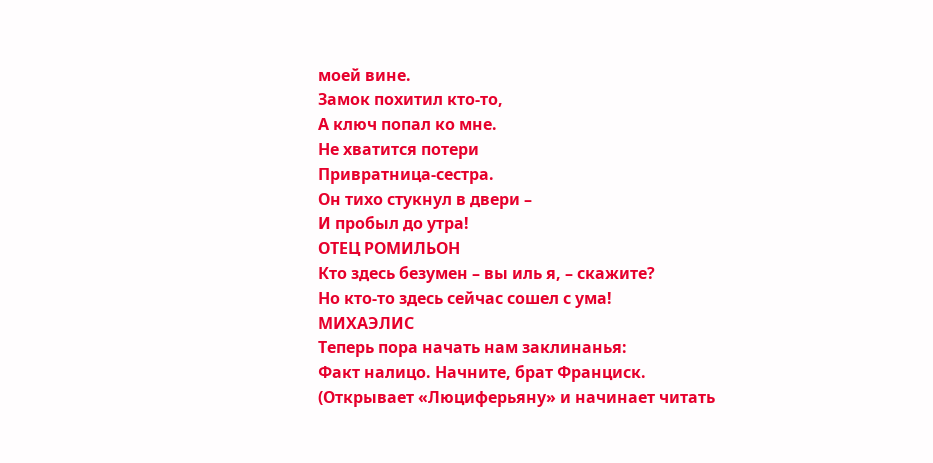моей вине.
Замок похитил кто-то,
А ключ попал ко мне.
Не хватится потери
Привратница-сестра.
Он тихо стукнул в двери –
И пробыл до утра!
ОТЕЦ РОМИЛЬОН
Кто здесь безумен – вы иль я, – скажите?
Но кто-то здесь сейчас сошел с ума!
МИХАЭЛИС
Теперь пора начать нам заклинанья:
Факт налицо. Начните, брат Франциск.
(Открывает «Люциферьяну» и начинает читать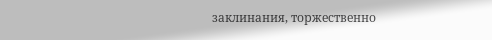заклинания, торжественно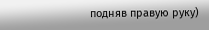подняв правую руку)